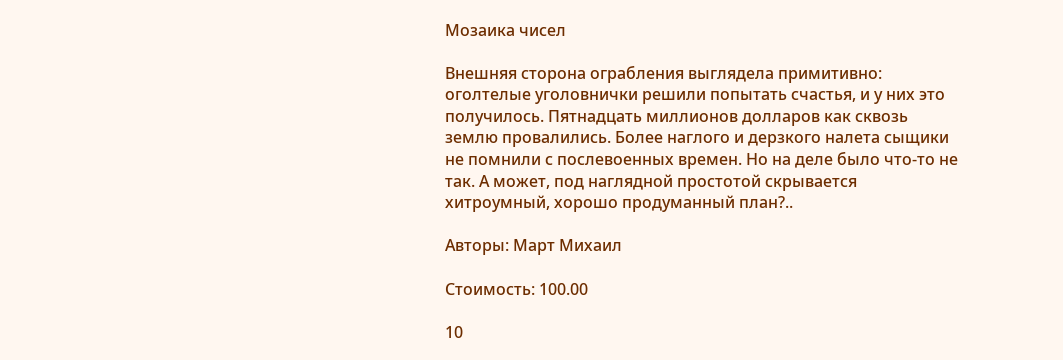Мозаика чисел

Внешняя сторона ограбления выглядела примитивно: оголтелые уголовнички решили попытать счастья, и у них это получилось. Пятнадцать миллионов долларов как сквозь землю провалились. Более наглого и дерзкого налета сыщики не помнили с послевоенных времен. Но на деле было что-то не так. А может, под наглядной простотой скрывается хитроумный, хорошо продуманный план?..

Авторы: Март Михаил

Стоимость: 100.00

10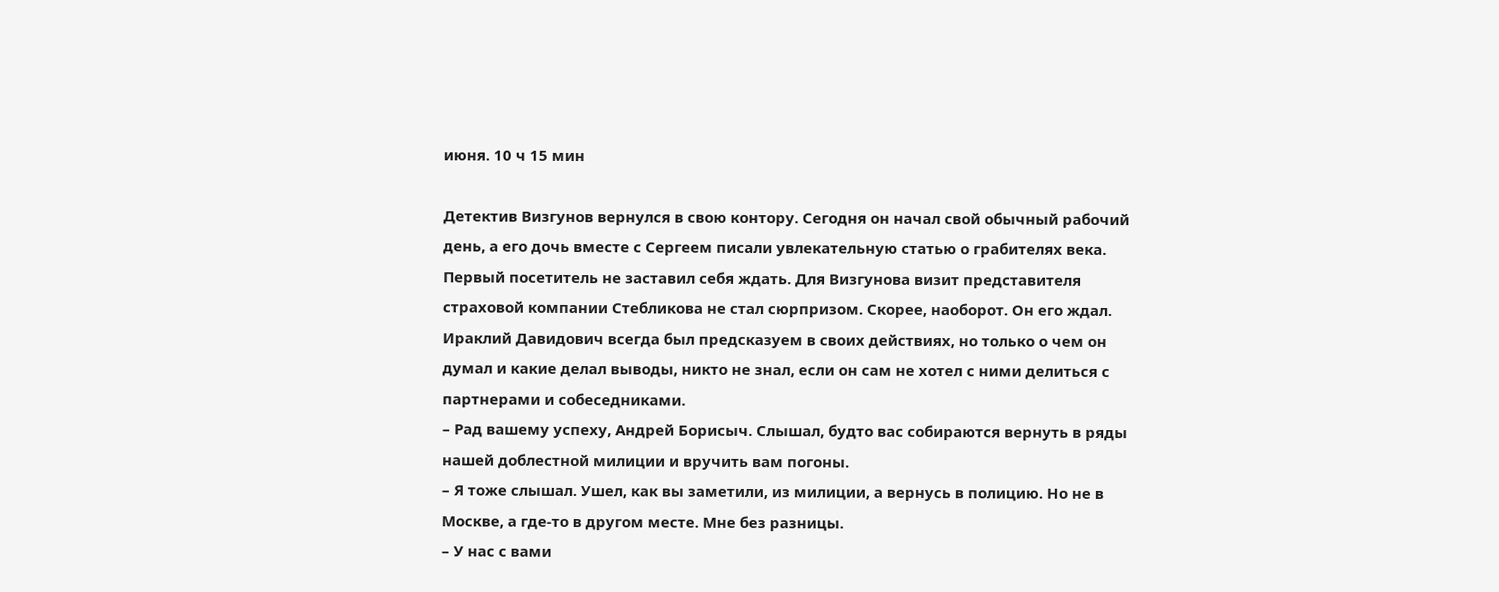июня. 10 ч 15 мин

Детектив Визгунов вернулся в свою контору. Сегодня он начал свой обычный рабочий день, а его дочь вместе с Сергеем писали увлекательную статью о грабителях века.
Первый посетитель не заставил себя ждать. Для Визгунова визит представителя страховой компании Стебликова не стал сюрпризом. Скорее, наоборот. Он его ждал.
Ираклий Давидович всегда был предсказуем в своих действиях, но только о чем он думал и какие делал выводы, никто не знал, если он сам не хотел с ними делиться с партнерами и собеседниками.
– Рад вашему успеху, Андрей Борисыч. Слышал, будто вас собираются вернуть в ряды нашей доблестной милиции и вручить вам погоны.
– Я тоже слышал. Ушел, как вы заметили, из милиции, а вернусь в полицию. Но не в Москве, а где-то в другом месте. Мне без разницы.
– У нас с вами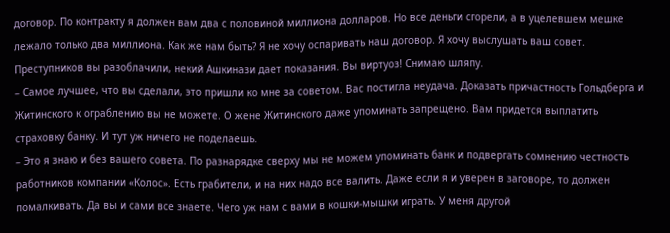договор. По контракту я должен вам два с половиной миллиона долларов. Но все деньги сгорели, а в уцелевшем мешке лежало только два миллиона. Как же нам быть? Я не хочу оспаривать наш договор. Я хочу выслушать ваш совет. Преступников вы разоблачили, некий Ашкинази дает показания. Вы виртуоз! Снимаю шляпу.
– Самое лучшее, что вы сделали, это пришли ко мне за советом. Вас постигла неудача. Доказать причастность Гольдберга и Житинского к ограблению вы не можете. О жене Житинского даже упоминать запрещено. Вам придется выплатить страховку банку. И тут уж ничего не поделаешь.
– Это я знаю и без вашего совета. По разнарядке сверху мы не можем упоминать банк и подвергать сомнению честность работников компании «Колос». Есть грабители, и на них надо все валить. Даже если я и уверен в заговоре, то должен помалкивать. Да вы и сами все знаете. Чего уж нам с вами в кошки-мышки играть. У меня другой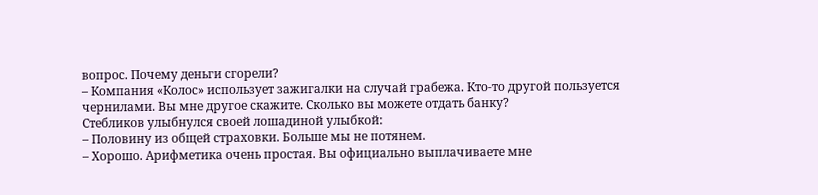вопрос. Почему деньги сгорели?
– Компания «Колос» использует зажигалки на случай грабежа. Кто-то другой пользуется чернилами. Вы мне другое скажите. Сколько вы можете отдать банку?
Стебликов улыбнулся своей лошадиной улыбкой:
– Половину из общей страховки. Больше мы не потянем.
– Хорошо. Арифметика очень простая. Вы официально выплачиваете мне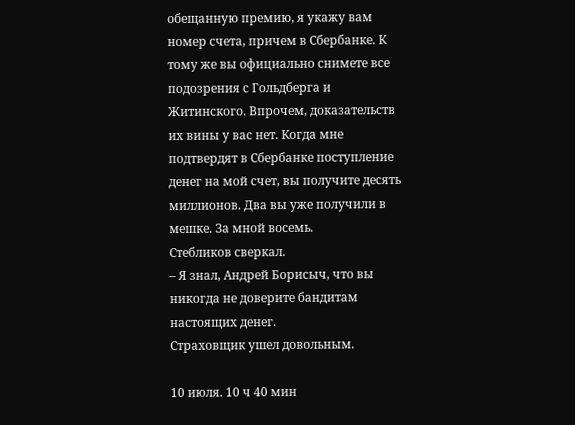обещанную премию, я укажу вам номер счета, причем в Сбербанке. К тому же вы официально снимете все подозрения с Гольдберга и Житинского. Впрочем, доказательств их вины у вас нет. Когда мне подтвердят в Сбербанке поступление денег на мой счет, вы получите десять миллионов. Два вы уже получили в мешке. За мной восемь.
Стебликов сверкал.
– Я знал, Андрей Борисыч, что вы никогда не доверите бандитам настоящих денег.
Страховщик ушел довольным.

10 июля. 10 ч 40 мин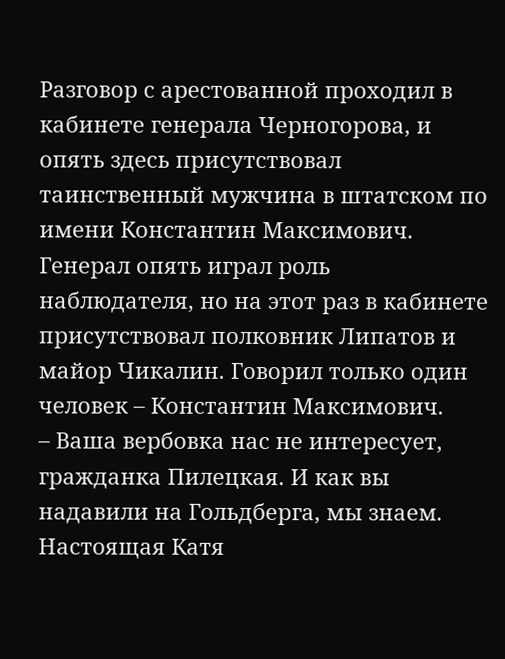Разговор с арестованной проходил в кабинете генерала Черногорова, и опять здесь присутствовал таинственный мужчина в штатском по имени Константин Максимович. Генерал опять играл роль наблюдателя, но на этот раз в кабинете присутствовал полковник Липатов и майор Чикалин. Говорил только один человек – Константин Максимович.
– Ваша вербовка нас не интересует, гражданка Пилецкая. И как вы надавили на Гольдберга, мы знаем. Настоящая Катя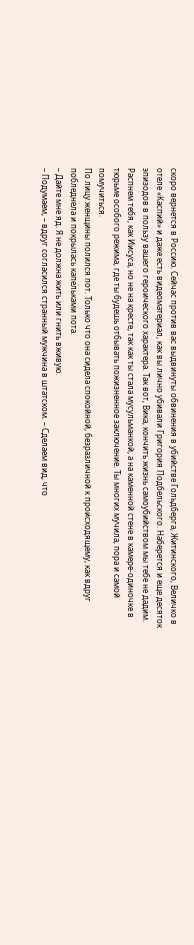скоро вернется в Россию. Сейчас против вас выдвинуты обвинения в убийстве Гольдберга, Житинского, Величко в отеле «Каспий» и даже есть видеоматериал, как вы лично убивали Григория Подбельского. Наберется и еще десяток эпизодов в пользу вашего героического характера. Так вот, Вика, кончить жизнь самоубийством мы тебе не дадим. Распнем тебя, как Иисуса, но не на кресте, так как ты стала мусульманкой, а на каменной стене в камере-одиночке в тюрьме особого режима, где ты будешь отбывать пожизненное заключение. Ты многих мучила, пора и самой помучиться.
По лицу женщины полился пот. Только что она сидела спокойной, безразличной к происходящему, как вдруг побледнела и покрылась капельками пота.
– Дайте мне яд. Я не должна жить или гнить вживую.
– Подумаем, – вдруг согласился странный мужчина в штатском. – Сделаем вид, что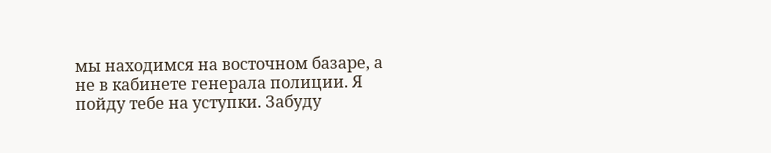мы находимся на восточном базаре, а не в кабинете генерала полиции. Я пойду тебе на уступки. Забуду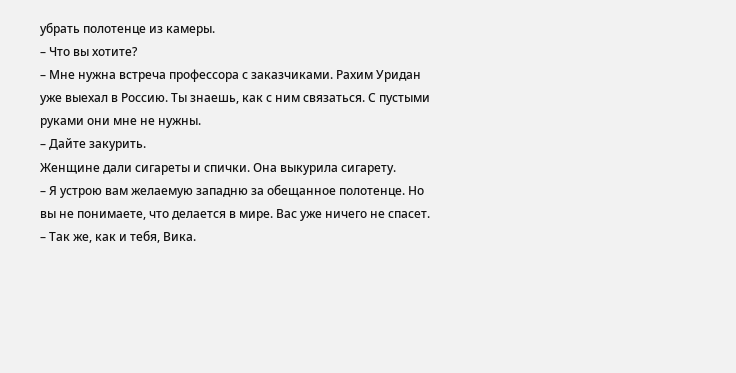убрать полотенце из камеры.
– Что вы хотите?
– Мне нужна встреча профессора с заказчиками. Рахим Уридан уже выехал в Россию. Ты знаешь, как с ним связаться. С пустыми руками они мне не нужны.
– Дайте закурить.
Женщине дали сигареты и спички. Она выкурила сигарету.
– Я устрою вам желаемую западню за обещанное полотенце. Но вы не понимаете, что делается в мире. Вас уже ничего не спасет.
– Так же, как и тебя, Вика.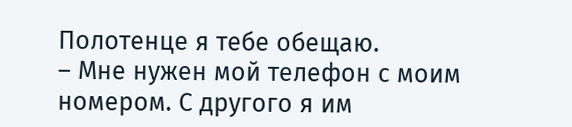Полотенце я тебе обещаю.
– Мне нужен мой телефон с моим номером. С другого я им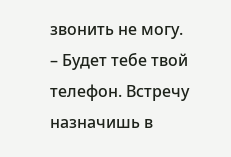звонить не могу.
– Будет тебе твой телефон. Встречу назначишь в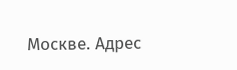Москве. Адрес